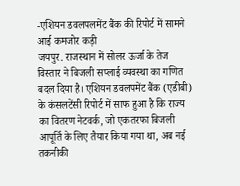-एशियन डवलपलमेंट बैंक की रिपोर्ट में सामने आई कमजोर कड़ी
जयपुर. राजस्थान में सोलर ऊर्जा के तेज विस्तार ने बिजली सप्लाई व्यवस्था का गणित बदल दिया है। एशियन डवलपमेंट बैंक (एडीबी) के कंसलटेंसी रिपोर्ट में साफ हुआ है कि राज्य का वितरण नेटवर्क, जो एकतरफा बिजली आपूर्ति के लिए तैयार किया गया था, अब नई तकनीकी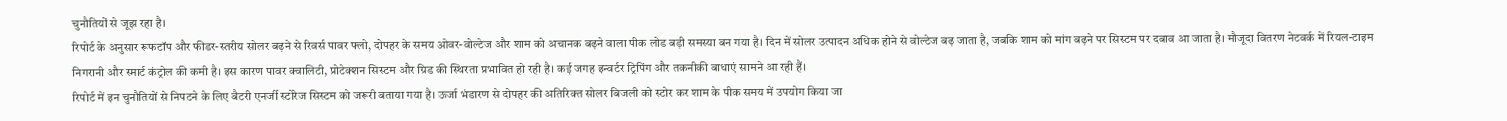चुनौतियों से जूझ रहा है।
रिपोर्ट के अनुसार रूफटॉप और फीडर-स्तरीय सोलर बढ़ने से रिवर्स पावर फ्लो, दोपहर के समय ओवर-वोल्टेज और शाम को अचानक बढ़ने वाला पीक लोड बड़ी समस्या बन गया है। दिन में सोलर उत्पादन अधिक होने से वोल्टेज बढ़ जाता है, जबकि शाम को मांग बढ़ने पर सिस्टम पर दबाव आ जाता है। मौजूदा वितरण नेटवर्क में रियल-टाइम निगरानी और स्मार्ट कंट्रोल की कमी है। इस कारण पावर क्वालिटी, प्रोटेक्शन सिस्टम और ग्रिड की स्थिरता प्रभावित हो रही है। कई जगह इन्वर्टर ट्रिपिंग और तकनीकी बाधाएं सामने आ रही हैं।
रिपोर्ट में इन चुनौतियों से निपटने के लिए बैटरी एनर्जी स्टोरेज सिस्टम को जरूरी बताया गया है। ऊर्जा भंडारण से दोपहर की अतिरिक्त सोलर बिजली को स्टोर कर शाम के पीक समय में उपयोग किया जा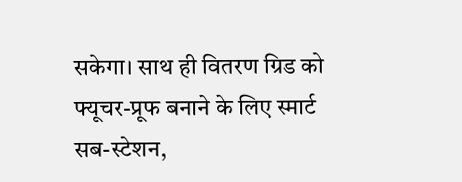सकेगा। साथ ही वितरण ग्रिड को फ्यूचर-प्रूफ बनाने के लिए स्मार्ट सब-स्टेशन,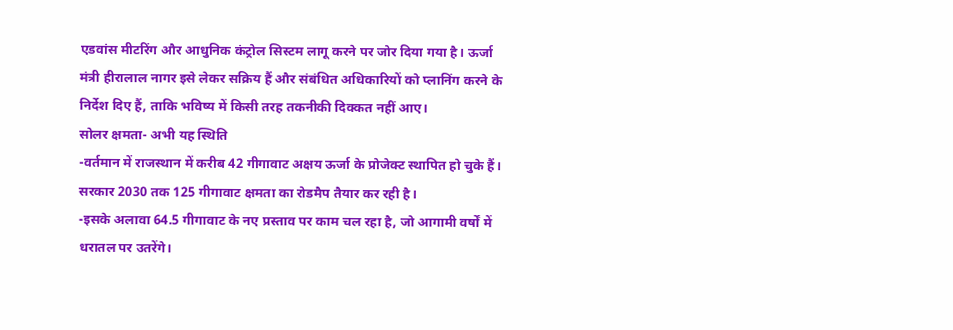एडवांस मीटरिंग और आधुनिक कंट्रोल सिस्टम लागू करने पर जोर दिया गया है। ऊर्जा मंत्री हीरालाल नागर इसे लेकर सक्रिय हैं और संबंधित अधिकारियों को प्लानिंग करने के निर्देश दिए हैं, ताकि भविष्य में किसी तरह तकनीकी दिक्कत नहीं आए।
सोलर क्षमता- अभी यह स्थिति
-वर्तमान में राजस्थान में करीब 42 गीगावाट अक्षय ऊर्जा के प्रोजेक्ट स्थापित हो चुके हैं। सरकार 2030 तक 125 गीगावाट क्षमता का रोडमैप तैयार कर रही है।
-इसके अलावा 64.5 गीगावाट के नए प्रस्ताव पर काम चल रहा है, जो आगामी वर्षों में धरातल पर उतरेंगे।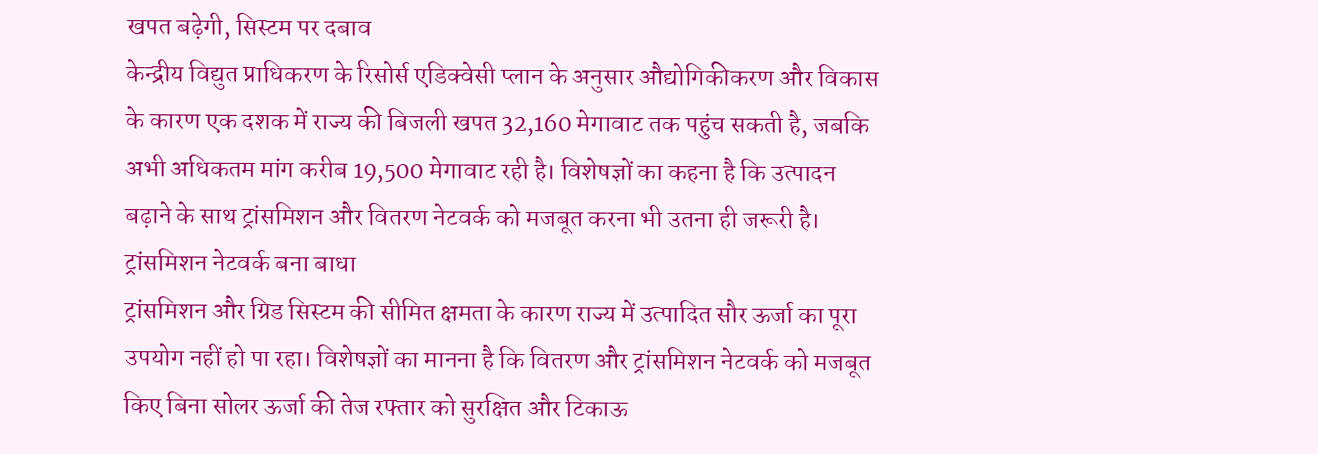खपत बढ़ेगी, सिस्टम पर दबाव
केन्द्रीय विद्युत प्राधिकरण के रिसोर्स एडिक्वेसी प्लान के अनुसार औद्योगिकीकरण और विकास के कारण एक दशक में राज्य की बिजली खपत 32,160 मेगावाट तक पहुंच सकती है, जबकि अभी अधिकतम मांग करीब 19,500 मेगावाट रही है। विशेषज्ञों का कहना है कि उत्पादन बढ़ाने के साथ ट्रांसमिशन और वितरण नेटवर्क को मजबूत करना भी उतना ही जरूरी है।
ट्रांसमिशन नेटवर्क बना बाधा
ट्रांसमिशन और ग्रिड सिस्टम की सीमित क्षमता के कारण राज्य में उत्पादित सौर ऊर्जा का पूरा उपयोग नहीं हो पा रहा। विशेषज्ञों का मानना है कि वितरण और ट्रांसमिशन नेटवर्क को मजबूत किए बिना सोलर ऊर्जा की तेज रफ्तार को सुरक्षित और टिकाऊ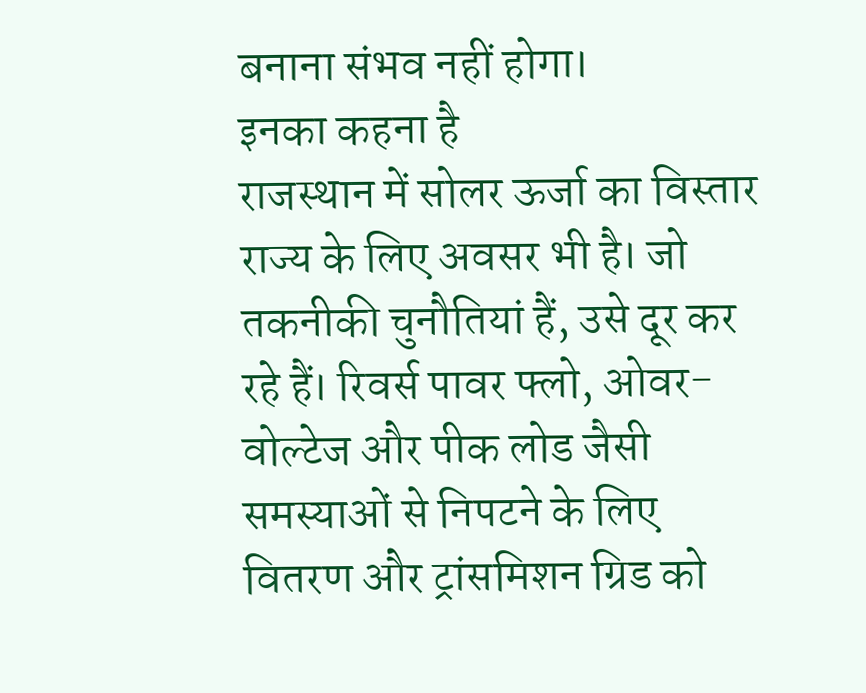बनाना संभव नहीं होगा।
इनका कहना है
राजस्थान में सोलर ऊर्जा का विस्तार राज्य के लिए अवसर भी है। जो तकनीकी चुनौतियां हैं, उसे दूर कर रहे हैं। रिवर्स पावर फ्लो, ओवर-वोल्टेज और पीक लोड जैसी समस्याओं से निपटने के लिए वितरण और ट्रांसमिशन ग्रिड को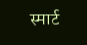स्मार्ट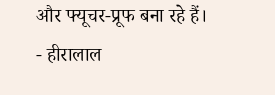और फ्यूचर-प्रूफ बना रहे हैं।
- हीरालाल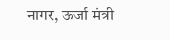नागर, ऊर्जा मंत्री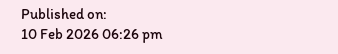Published on:
10 Feb 2026 06:26 pm